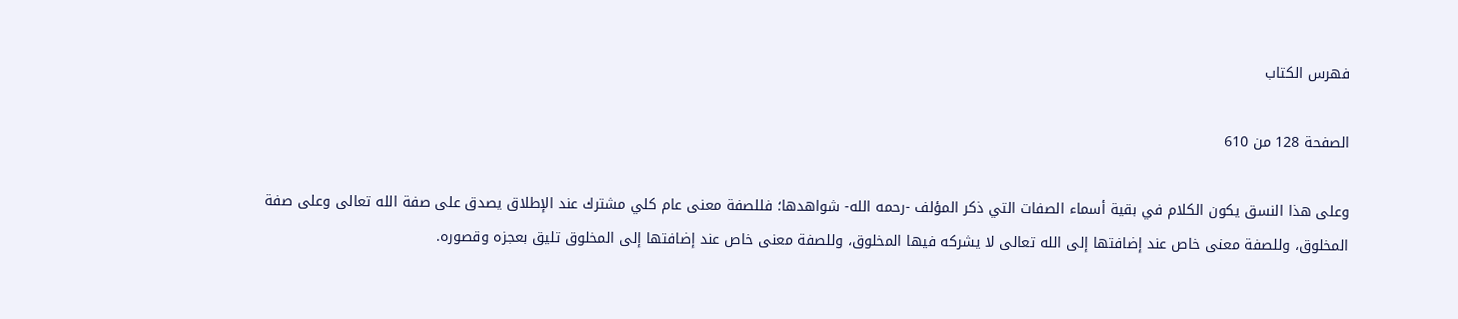فهرس الكتاب

الصفحة 128 من 610

وعلى هذا النسق يكون الكلام في بقية أسماء الصفات التي ذكر المؤلف -رحمه الله- شواهدها؛ فللصفة معنى عام كلي مشترك عند الإطلاق يصدق على صفة الله تعالى وعلى صفة المخلوق، وللصفة معنى خاص عند إضافتها إلى الله تعالى لا يشركه فيها المخلوق، وللصفة معنى خاص عند إضافتها إلى المخلوق تليق بعجزه وقصوره.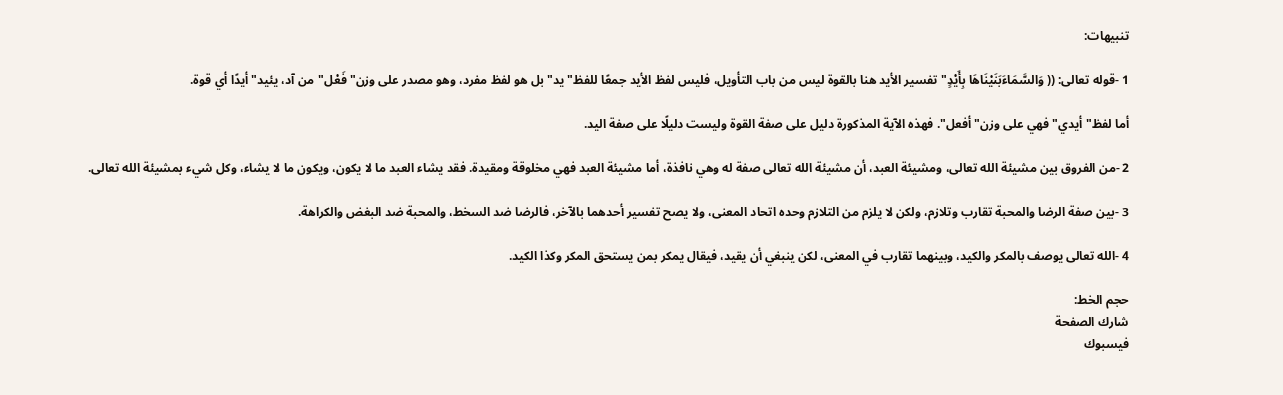تنبيهات:

1 -قوله تعالى: (( وَالسَّمَاءَبَنَيْنَاهَا بِأَيْدٍ"تفسير الأيد هنا بالقوة ليس من باب التأويل، فليس لفظ الأيد جمعًا للفظ"يد"بل هو لفظ مفرد، وهو مصدر على وزن"فَعْل"من آد، يئيد"أيدًا أي قوة.

أما لفظ"أيدي"فهي على وزن"أفعل". فهذه الآية المذكورة دليل على صفة القوة وليست دليلًا على صفة اليد.

2 -من الفروق بين مشيئة الله تعالى، ومشيئة العبد، أن مشيئة الله تعالى صفة له وهي نافذة، أما مشيئة العبد فهي مخلوقة ومقيدة. فقد يشاء العبد ما لا يكون، ويكون ما لا يشاء، وكل شيء بمشيئة الله تعالى.

3 -بين صفة الرضا والمحبة تقارب وتلازم، ولكن لا يلزم من التلازم وحده اتحاد المعنى، ولا يصح تفسير أحدهما بالآخر، فالرضا ضد السخط، والمحبة ضد البغض والكراهة.

4 -الله تعالى يوصف بالمكر والكيد، وبينهما تقارب في المعنى، لكن ينبغي أن يقيد، فيقال يمكر بمن يستحق المكر وكذا الكيد.

حجم الخط:
شارك الصفحة
فيسبوك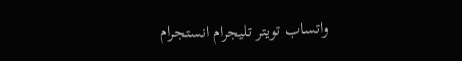واتساب تويتر تليجرام انستجرام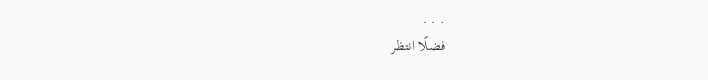. . .
فضلًا انتظر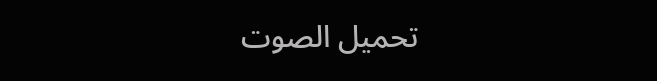تحميل الصوت